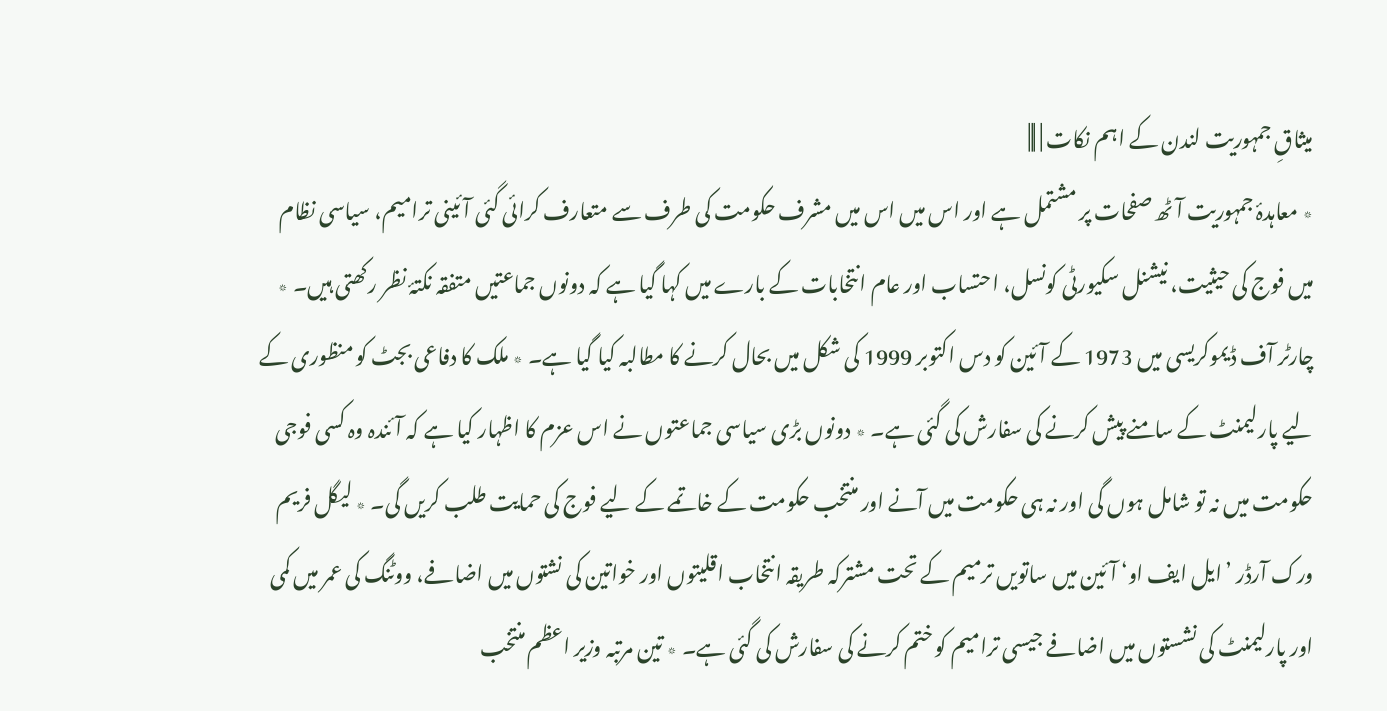میثاقِ جمہوریت لندن کے اہم نکات | |||
٭ معاہدۂ جمہوریت آٹھ صفحات پر مشتمل ہے اور اس میں اس میں مشرف حکومت کی طرف سے متعارف کرائی گئی آئینی ترامیم، سیاسی نظام میں فوج کی حیثیت، نیشنل سکیورٹی کونسل، احتساب اور عام انتخابات کے بارے میں کہا گیا ہے کہ دونوں جماعتیں متفقہ نکتۂ نظر رکھتی ہیں۔ ٭ چارٹر آف ڈیموکریسی میں 1973 کے آئین کو دس اکتوبر 1999 کی شکل میں بحال کرنے کا مطالبہ کیا گیا ہے۔ ٭ ملک کا دفاعی بجٹ کو منظوری کے لیے پارلیمنٹ کے سامنے پیش کرنے کی سفارش کی گئی ہے۔ ٭ دونوں بڑی سیاسی جماعتوں نے اس عزم کا اظہار کیا ہے کہ آئندہ وہ کسی فوجی حکومت میں نہ تو شامل ہوں گی اور نہ ہی حکومت میں آنے اور منتخب حکومت کے خاتمے کے لیے فوج کی حمایت طلب کریں گی۔ ٭ لیگل فریم ورک آرڈر ’ایل ایف او‘ آئین میں ساتویں ترمیم کے تحت مشترکہ طریقہ انتخاب اقلیتوں اور خواتین کی نشتوں میں اضافے، ووٹنگ کی عمر میں کمی اور پارلیمنٹ کی نشستوں میں اضافے جیسی ترامیم کو ختم کرنے کی سفارش کی گئی ہے۔ ٭ تین مرتبہ وزیر اعظم منتخب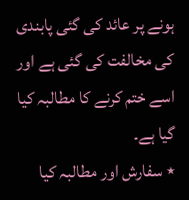ہونے پر عائد کی گئی پابندی کی مخالفت کی گئی ہے اور اسے ختم کرنے کا مطالبہ کیا گیا ہے۔
٭ سفارش اور مطالبہ کیا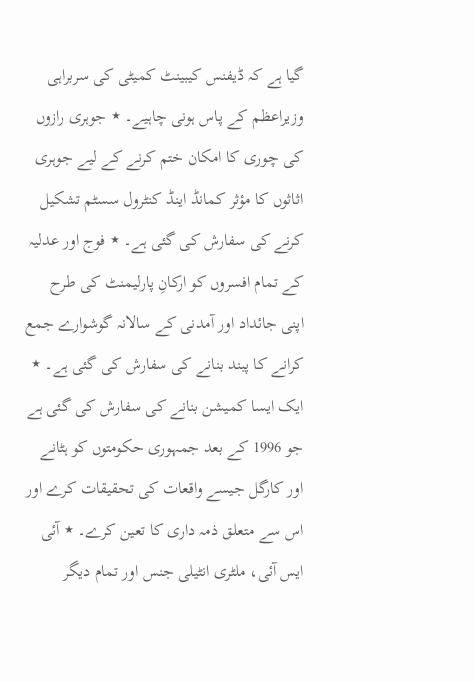گیا ہے کہ ڈیفنس کیبینٹ کمیٹی کی سربراہی وزیراعظم کے پاس ہونی چاہیے۔ ٭ جوہری رازوں کی چوری کا امکان ختم کرنے کے لیے جوہری اثاثوں کا مؤثر کمانڈ اینڈ کنٹرول سسٹم تشکیل کرنے کی سفارش کی گئی ہے۔ ٭ فوج اور عدلیہ کے تمام افسروں کو ارکانِ پارلیمنٹ کی طرح اپنی جائداد اور آمدنی کے سالانہ گوشوارے جمع کرانے کا پبند بنانے کی سفارش کی گئی ہے۔ ٭ ایک ایسا کمیشن بنانے کی سفارش کی گئی ہے جو 1996 کے بعد جمہوری حکومتوں کو ہٹانے اور کارگل جیسے واقعات کی تحقیقات کرے اور اس سے متعلق ذمہ داری کا تعین کرے۔ ٭ آئی ایس آئی، ملٹری انٹیلی جنس اور تمام دیگر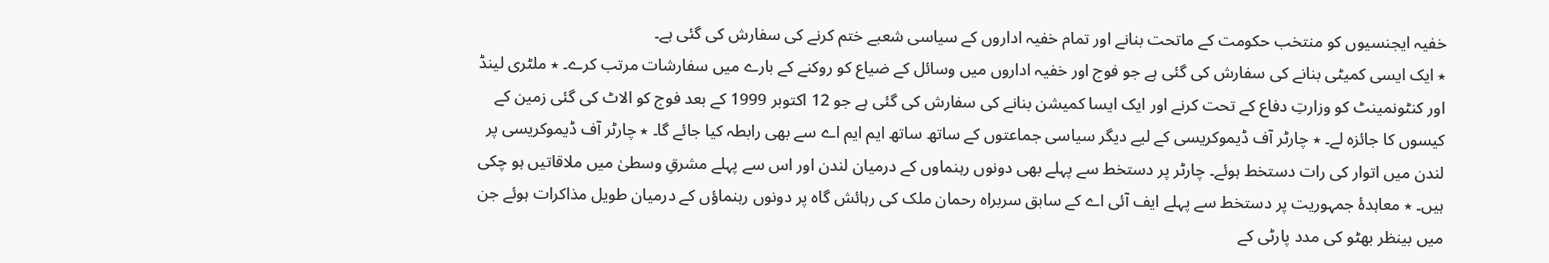خفیہ ایجنسیوں کو منتخب حکومت کے ماتحت بنانے اور تمام خفیہ اداروں کے سیاسی شعبے ختم کرنے کی سفارش کی گئی ہے۔
٭ ایک ایسی کمیٹی بنانے کی سفارش کی گئی ہے جو فوج اور خفیہ اداروں میں وسائل کے ضیاع کو روکنے کے بارے میں سفارشات مرتب کرے۔ ٭ ملٹری لینڈ اور کنٹونمینٹ کو وزارتِ دفاع کے تحت کرنے اور ایک ایسا کمیشن بنانے کی سفارش کی گئی ہے جو 12 اکتوبر 1999 کے بعد فوج کو الاٹ کی گئی زمین کے کیسوں کا جائزہ لے۔ ٭ چارٹر آف ڈیموکریسی کے لیے دیگر سیاسی جماعتوں کے ساتھ ساتھ ایم ایم اے سے بھی رابطہ کیا جائے گا۔ ٭ چارٹر آف ڈیموکریسی پر لندن میں اتوار کی رات دستخط ہوئے۔ چارٹر پر دستخط سے پہلے بھی دونوں رہنماوں کے درمیان لندن اور اس سے پہلے مشرقِ وسطیٰ میں ملاقاتیں ہو چکی ہیں۔ ٭ معاہدۂ جمہوریت پر دستخط سے پہلے ایف آئی اے کے سابق سربراہ رحمان ملک کی رہائش گاہ پر دونوں رہنماؤں کے درمیان طویل مذاکرات ہوئے جن میں بینظر بھٹو کی مدد پارٹی کے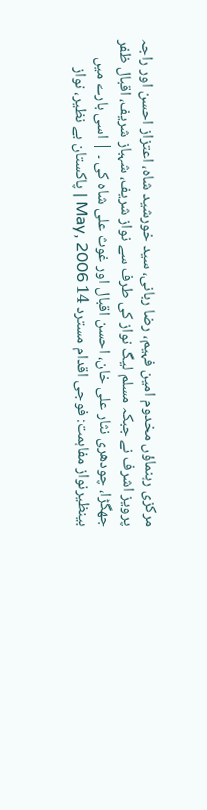مرکزی رہنماؤں مخدوم امین فہیم، رضا ربانی، سید خورشید شاہ، اعتزاز احسن اور راجہ پرویز اشرف نے جبکہ مسلم لیگ نواز کی طرف سے نواز شریف، شہباز شریف، اقبال ظفر جھگڑا، چودھری نثار علی خان، احسن اقبال اور غوث علی شاہ کی ۔ | اسی بارے میں بینظیرنواز مفاہمت: فوجی اقدام مسترد 14 May, 2006 | پاکستان بے نظیر، نواز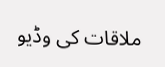ملاقات کی وڈیو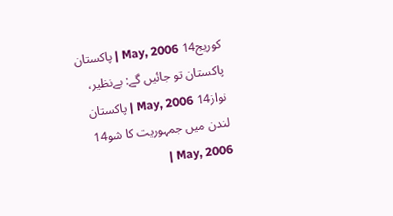کوریج14 May, 2006 | پاکستان پاکستان تو جائیں گے: بےنظیر، نواز14 May, 2006 | پاکستان لندن میں جمہوریت کا شو14 May, 2006 |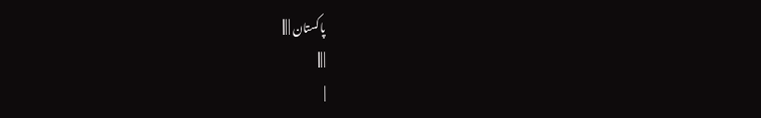پاکستان | |||
| |||
|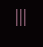|||